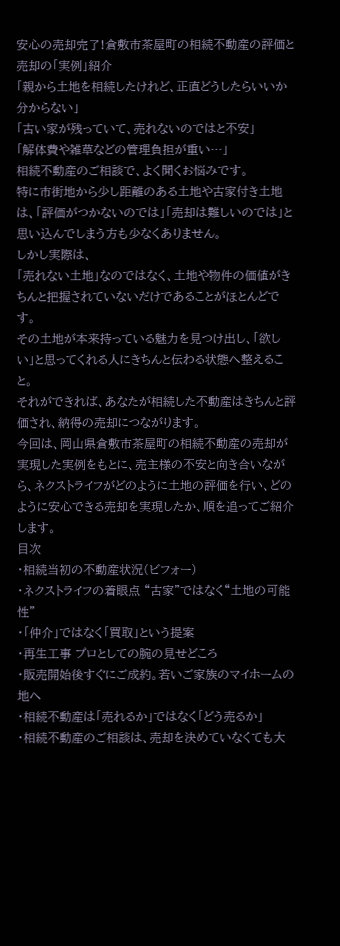安心の売却完了!倉敷市茶屋町の相続不動産の評価と売却の「実例」紹介
「親から土地を相続したけれど、正直どうしたらいいか分からない」
「古い家が残っていて、売れないのではと不安」
「解体費や雑草などの管理負担が重い…」
相続不動産のご相談で、よく聞くお悩みです。
特に市街地から少し距離のある土地や古家付き土地は、「評価がつかないのでは」「売却は難しいのでは」と思い込んでしまう方も少なくありません。
しかし実際は、
「売れない土地」なのではなく、土地や物件の価値がきちんと把握されていないだけであることがほとんどです。
その土地が本来持っている魅力を見つけ出し、「欲しい」と思ってくれる人にきちんと伝わる状態へ整えること。
それができれば、あなたが相続した不動産はきちんと評価され、納得の売却につながります。
今回は、岡山県倉敷市茶屋町の相続不動産の売却が実現した実例をもとに、売主様の不安と向き合いながら、ネクストライフがどのように土地の評価を行い、どのように安心できる売却を実現したか、順を追ってご紹介します。
目次
・相続当初の不動産状況(ビフォー)
・ネクストライフの着眼点 “古家”ではなく“土地の可能性”
・「仲介」ではなく「買取」という提案
・再生工事 プロとしての腕の見せどころ
・販売開始後すぐにご成約。若いご家族のマイホームの地へ
・相続不動産は「売れるか」ではなく「どう売るか」
・相続不動産のご相談は、売却を決めていなくても大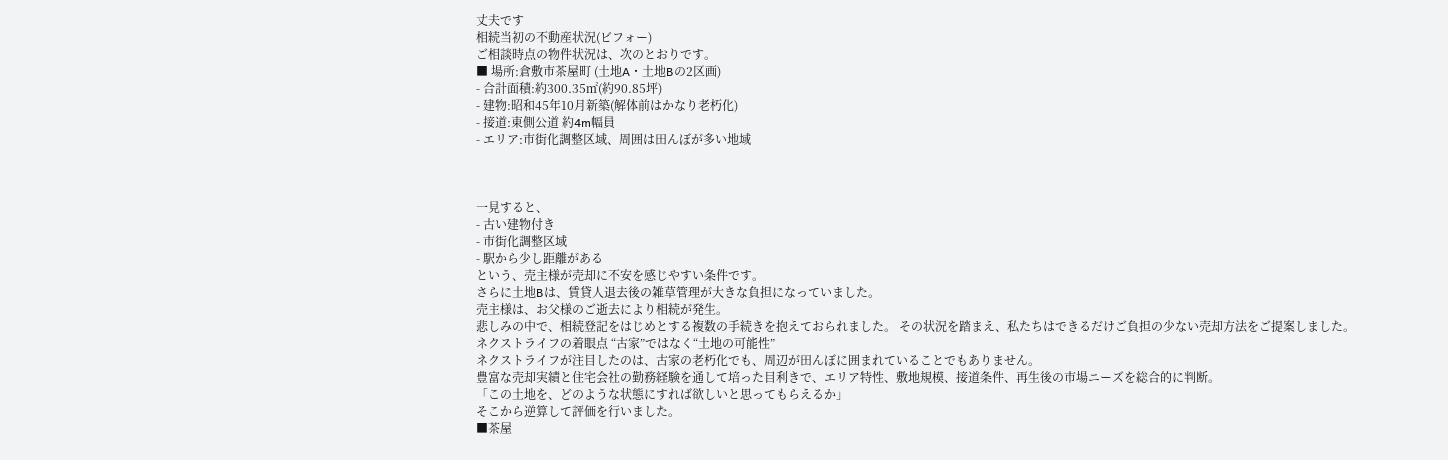丈夫です
相続当初の不動産状況(ビフォー)
ご相談時点の物件状況は、次のとおりです。
■ 場所:倉敷市茶屋町 (土地A・土地Bの2区画)
- 合計面積:約300.35㎡(約90.85坪)
- 建物:昭和45年10月新築(解体前はかなり老朽化)
- 接道:東側公道 約4m幅員
- エリア:市街化調整区域、周囲は田んぼが多い地域



一見すると、
- 古い建物付き
- 市街化調整区域
- 駅から少し距離がある
という、売主様が売却に不安を感じやすい条件です。
さらに土地Bは、賃貸人退去後の雑草管理が大きな負担になっていました。
売主様は、お父様のご逝去により相続が発生。
悲しみの中で、相続登記をはじめとする複数の手続きを抱えておられました。 その状況を踏まえ、私たちはできるだけご負担の少ない売却方法をご提案しました。
ネクストライフの着眼点 “古家”ではなく“土地の可能性”
ネクストライフが注目したのは、古家の老朽化でも、周辺が田んぼに囲まれていることでもありません。
豊富な売却実績と住宅会社の勤務経験を通して培った目利きで、エリア特性、敷地規模、接道条件、再生後の市場ニーズを総合的に判断。
「この土地を、どのような状態にすれば欲しいと思ってもらえるか」
そこから逆算して評価を行いました。
■茶屋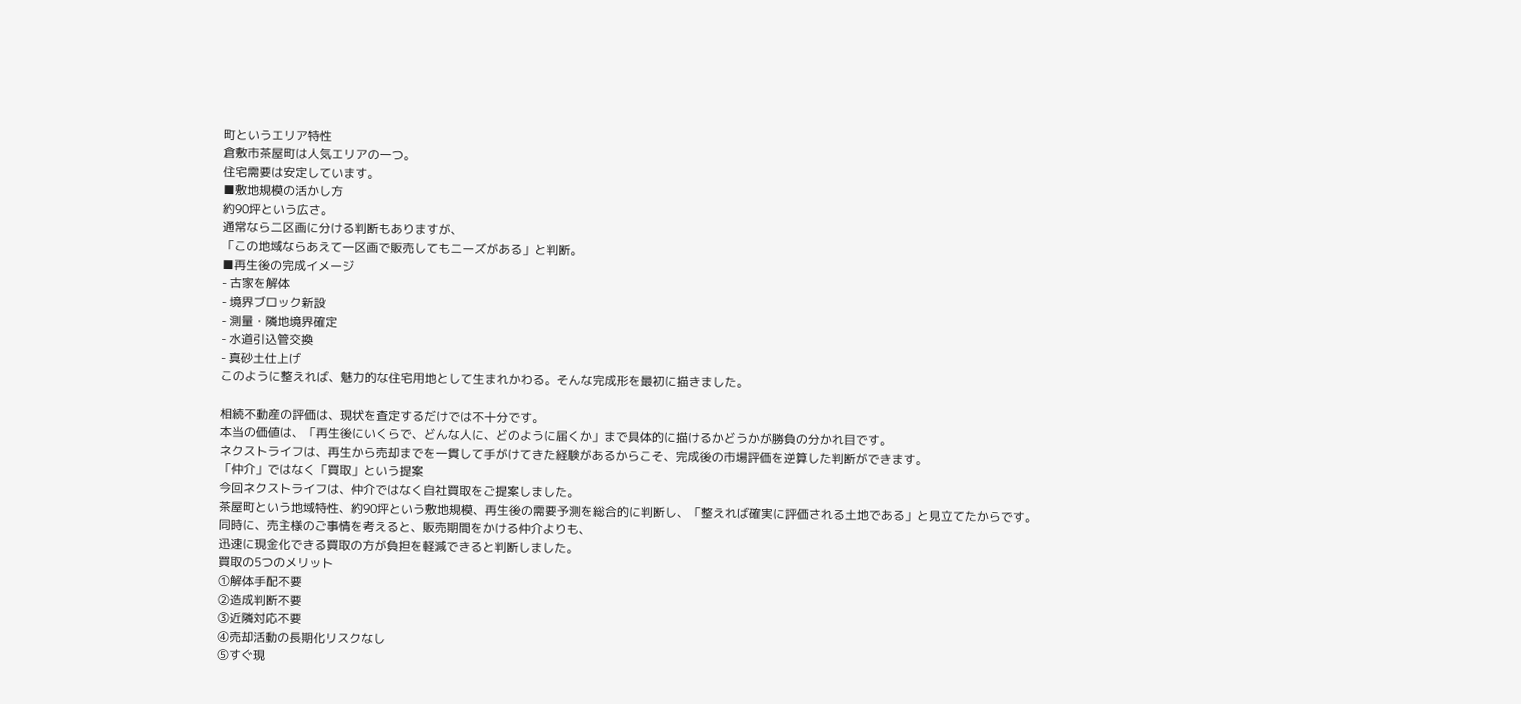町というエリア特性
倉敷市茶屋町は人気エリアの一つ。
住宅需要は安定しています。
■敷地規模の活かし方
約90坪という広さ。
通常なら二区画に分ける判断もありますが、
「この地域ならあえて一区画で販売してもニーズがある」と判断。
■再生後の完成イメージ
- 古家を解体
- 境界ブロック新設
- 測量・隣地境界確定
- 水道引込管交換
- 真砂土仕上げ
このように整えれば、魅力的な住宅用地として生まれかわる。そんな完成形を最初に描きました。

相続不動産の評価は、現状を査定するだけでは不十分です。
本当の価値は、「再生後にいくらで、どんな人に、どのように届くか」まで具体的に描けるかどうかが勝負の分かれ目です。
ネクストライフは、再生から売却までを一貫して手がけてきた経験があるからこそ、完成後の市場評価を逆算した判断ができます。
「仲介」ではなく「買取」という提案
今回ネクストライフは、仲介ではなく自社買取をご提案しました。
茶屋町という地域特性、約90坪という敷地規模、再生後の需要予測を総合的に判断し、「整えれば確実に評価される土地である」と見立てたからです。
同時に、売主様のご事情を考えると、販売期間をかける仲介よりも、
迅速に現金化できる買取の方が負担を軽減できると判断しました。
買取の5つのメリット
①解体手配不要
②造成判断不要
③近隣対応不要
④売却活動の長期化リスクなし
⑤すぐ現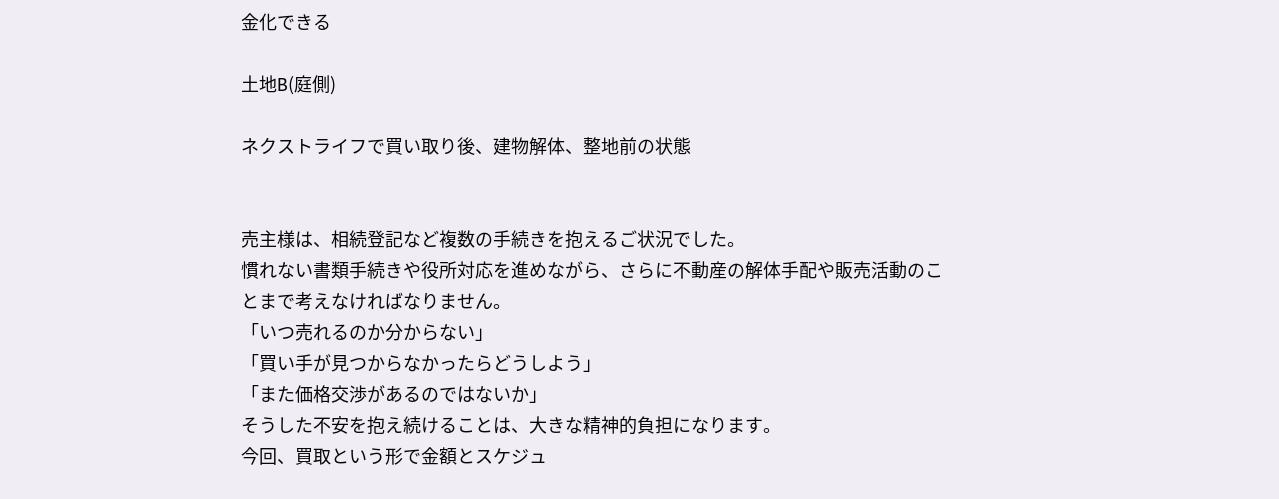金化できる

土地B(庭側)

ネクストライフで買い取り後、建物解体、整地前の状態


売主様は、相続登記など複数の手続きを抱えるご状況でした。
慣れない書類手続きや役所対応を進めながら、さらに不動産の解体手配や販売活動のことまで考えなければなりません。
「いつ売れるのか分からない」
「買い手が見つからなかったらどうしよう」
「また価格交渉があるのではないか」
そうした不安を抱え続けることは、大きな精神的負担になります。
今回、買取という形で金額とスケジュ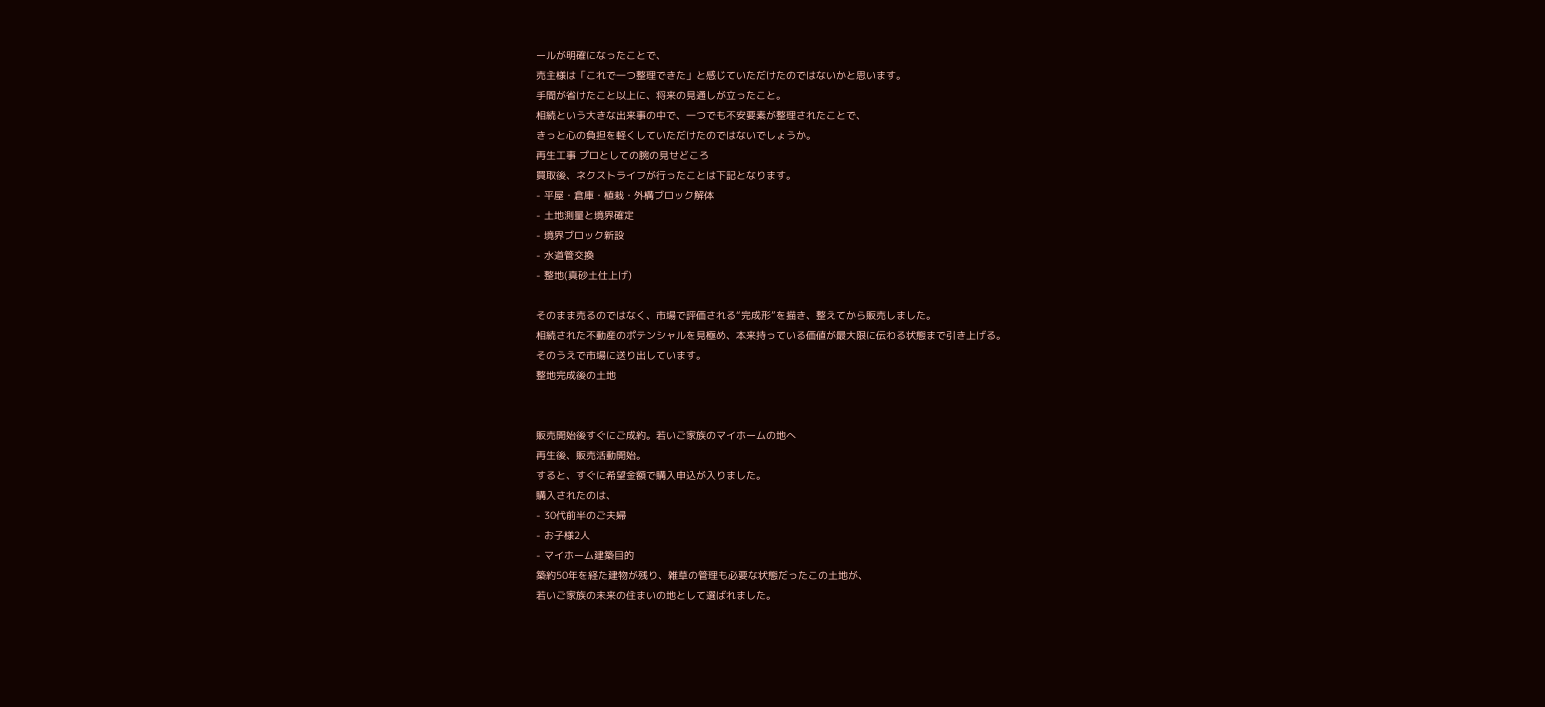ールが明確になったことで、
売主様は「これで一つ整理できた」と感じていただけたのではないかと思います。
手間が省けたこと以上に、将来の見通しが立ったこと。
相続という大きな出来事の中で、一つでも不安要素が整理されたことで、
きっと心の負担を軽くしていただけたのではないでしょうか。
再生工事 プロとしての腕の見せどころ
買取後、ネクストライフが行ったことは下記となります。
- 平屋・倉庫・植栽・外構ブロック解体
- 土地測量と境界確定
- 境界ブロック新設
- 水道管交換
- 整地(真砂土仕上げ)

そのまま売るのではなく、市場で評価される“完成形”を描き、整えてから販売しました。
相続された不動産のポテンシャルを見極め、本来持っている価値が最大限に伝わる状態まで引き上げる。
そのうえで市場に送り出しています。
整地完成後の土地


販売開始後すぐにご成約。若いご家族のマイホームの地へ
再生後、販売活動開始。
すると、すぐに希望金額で購入申込が入りました。
購入されたのは、
- 30代前半のご夫婦
- お子様2人
- マイホーム建築目的
築約50年を経た建物が残り、雑草の管理も必要な状態だったこの土地が、
若いご家族の未来の住まいの地として選ばれました。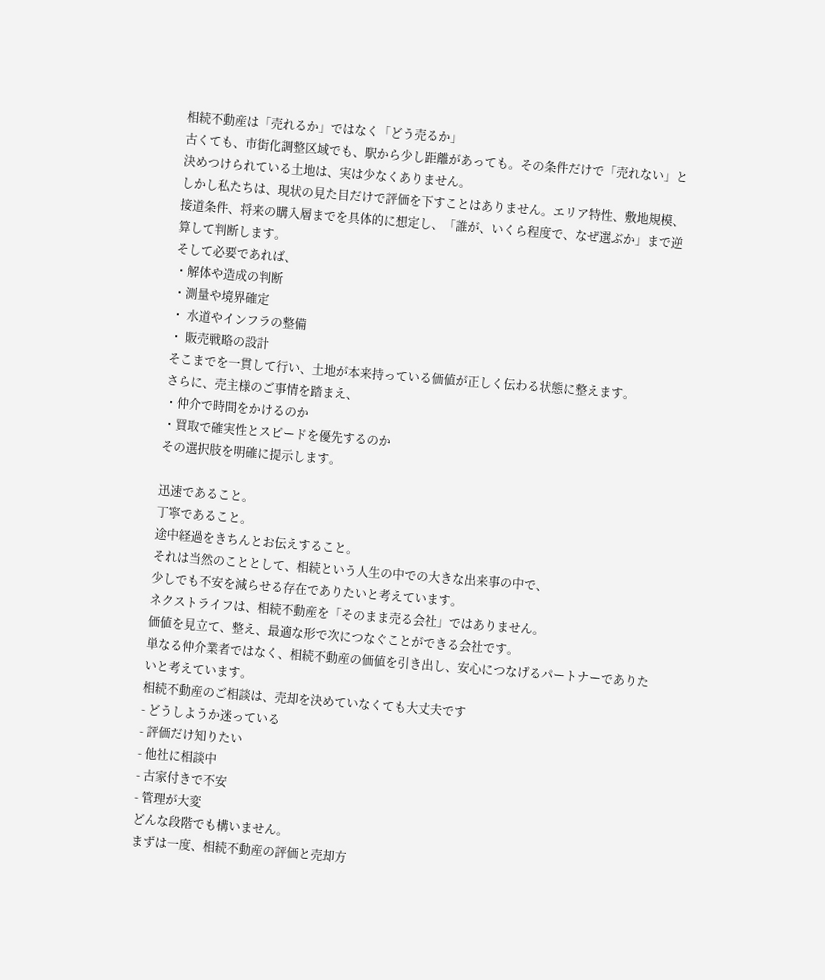相続不動産は「売れるか」ではなく「どう売るか」
古くても、市街化調整区域でも、駅から少し距離があっても。その条件だけで「売れない」と決めつけられている土地は、実は少なくありません。
しかし私たちは、現状の見た目だけで評価を下すことはありません。エリア特性、敷地規模、接道条件、将来の購入層までを具体的に想定し、「誰が、いくら程度で、なぜ選ぶか」まで逆算して判断します。
そして必要であれば、
・解体や造成の判断
・測量や境界確定
・ 水道やインフラの整備
・ 販売戦略の設計
そこまでを一貫して行い、土地が本来持っている価値が正しく伝わる状態に整えます。
さらに、売主様のご事情を踏まえ、
・仲介で時間をかけるのか
・買取で確実性とスピードを優先するのか
その選択肢を明確に提示します。

迅速であること。
丁寧であること。
途中経過をきちんとお伝えすること。
それは当然のこととして、相続という人生の中での大きな出来事の中で、
少しでも不安を減らせる存在でありたいと考えています。
ネクストライフは、相続不動産を「そのまま売る会社」ではありません。
価値を見立て、整え、最適な形で次につなぐことができる会社です。
単なる仲介業者ではなく、相続不動産の価値を引き出し、安心につなげるパートナーでありたいと考えています。
相続不動産のご相談は、売却を決めていなくても大丈夫です
- どうしようか迷っている
- 評価だけ知りたい
- 他社に相談中
- 古家付きで不安
- 管理が大変
どんな段階でも構いません。
まずは一度、相続不動産の評価と売却方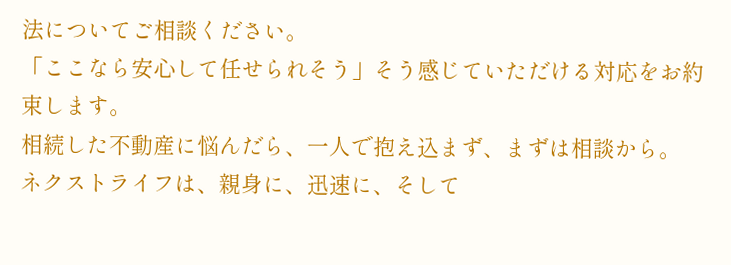法についてご相談ください。
「ここなら安心して任せられそう」そう感じていただける対応をお約束します。
相続した不動産に悩んだら、一人で抱え込まず、まずは相談から。
ネクストライフは、親身に、迅速に、そして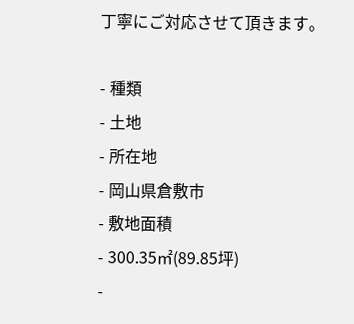丁寧にご対応させて頂きます。

- 種類
- 土地
- 所在地
- 岡山県倉敷市
- 敷地面積
- 300.35㎡(89.85坪)
-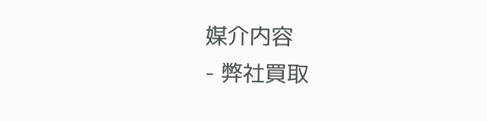媒介内容
- 弊社買取